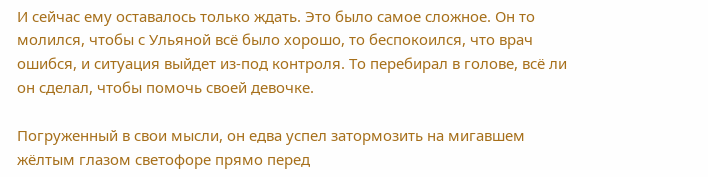И сейчас ему оставалось только ждать. Это было самое сложное. Он то молился, чтобы с Ульяной всё было хорошо, то беспокоился, что врач ошибся, и ситуация выйдет из-под контроля. То перебирал в голове, всё ли он сделал, чтобы помочь своей девочке.

Погруженный в свои мысли, он едва успел затормозить на мигавшем жёлтым глазом светофоре прямо перед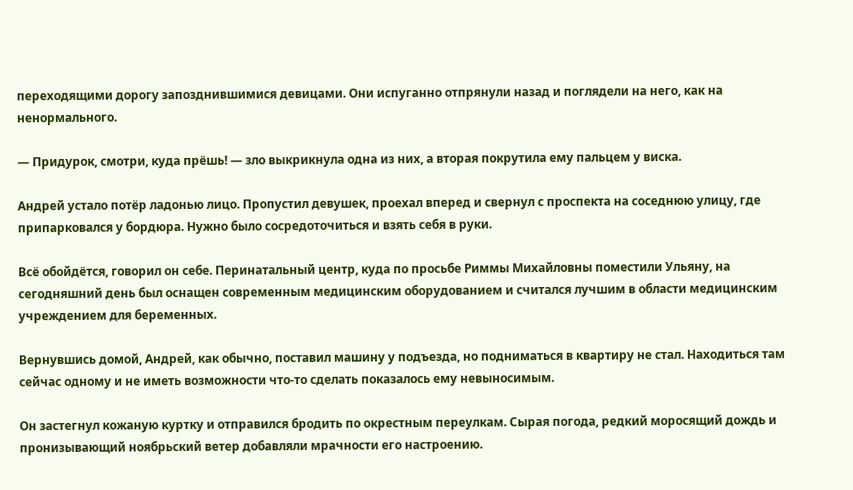переходящими дорогу запозднившимися девицами. Они испуганно отпрянули назад и поглядели на него, как на ненормального.

— Придурок, смотри, куда прёшь! — зло выкрикнула одна из них, а вторая покрутила ему пальцем у виска.

Андрей устало потёр ладонью лицо. Пропустил девушек, проехал вперед и свернул с проспекта на соседнюю улицу, где припарковался у бордюра. Нужно было сосредоточиться и взять себя в руки.

Всё обойдётся, говорил он себе. Перинатальный центр, куда по просьбе Риммы Михайловны поместили Ульяну, на сегодняшний день был оснащен современным медицинским оборудованием и считался лучшим в области медицинским учреждением для беременных.

Вернувшись домой, Андрей, как обычно, поставил машину у подъезда, но подниматься в квартиру не стал. Находиться там сейчас одному и не иметь возможности что-то сделать показалось ему невыносимым.

Он застегнул кожаную куртку и отправился бродить по окрестным переулкам. Сырая погода, редкий моросящий дождь и пронизывающий ноябрьский ветер добавляли мрачности его настроению.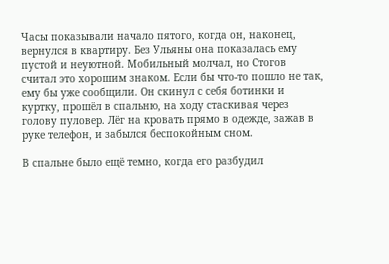Часы показывали начало пятого, когда он, наконец, вернулся в квартиру. Без Ульяны она показалась ему пустой и неуютной. Мобильный молчал, но Стогов считал это хорошим знаком. Если бы что-то пошло не так, ему бы уже сообщили. Он скинул с себя ботинки и куртку, прошёл в спальню, на ходу стаскивая через голову пуловер. Лёг на кровать прямо в одежде, зажав в руке телефон, и забылся беспокойным сном.

В спальне было ещё темно, когда его разбудил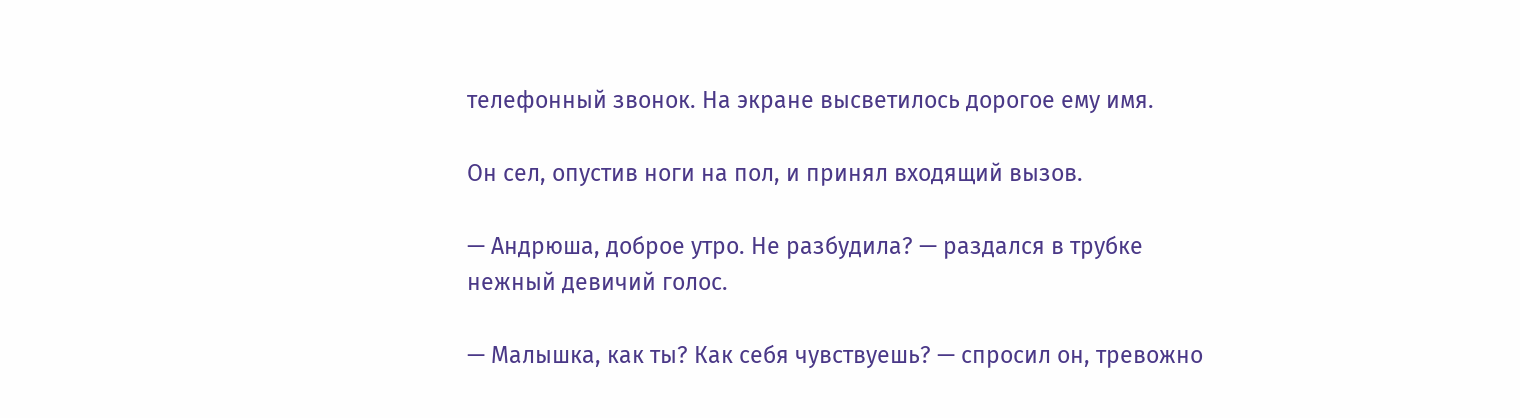телефонный звонок. На экране высветилось дорогое ему имя.

Он сел, опустив ноги на пол, и принял входящий вызов.

— Андрюша, доброе утро. Не разбудила? — раздался в трубке нежный девичий голос.

— Малышка, как ты? Как себя чувствуешь? — спросил он, тревожно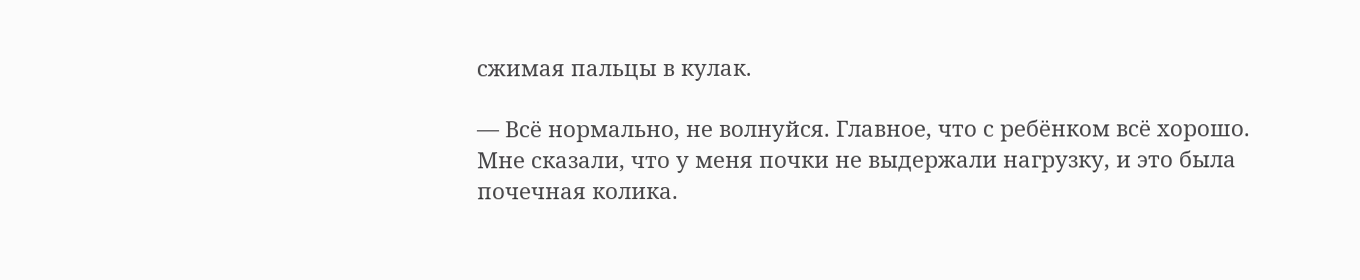сжимая пальцы в кулак.

— Всё нормально, не волнуйся. Главное, что с ребёнком всё хорошо. Мне сказали, что у меня почки не выдержали нагрузку, и это была почечная колика.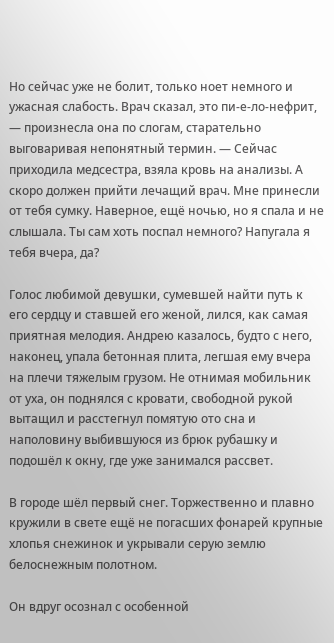Но сейчас уже не болит, только ноет немного и ужасная слабость. Врач сказал, это пи-е-ло-нефрит, — произнесла она по слогам, старательно выговаривая непонятный термин. — Сейчас приходила медсестра, взяла кровь на анализы. А скоро должен прийти лечащий врач. Мне принесли от тебя сумку. Наверное, ещё ночью, но я спала и не слышала. Ты сам хоть поспал немного? Напугала я тебя вчера, да?

Голос любимой девушки, сумевшей найти путь к его сердцу и ставшей его женой, лился, как самая приятная мелодия. Андрею казалось, будто с него, наконец, упала бетонная плита, легшая ему вчера на плечи тяжелым грузом. Не отнимая мобильник от уха, он поднялся с кровати, свободной рукой вытащил и расстегнул помятую ото сна и наполовину выбившуюся из брюк рубашку и подошёл к окну, где уже занимался рассвет.

В городе шёл первый снег. Торжественно и плавно кружили в свете ещё не погасших фонарей крупные хлопья снежинок и укрывали серую землю белоснежным полотном.

Он вдруг осознал с особенной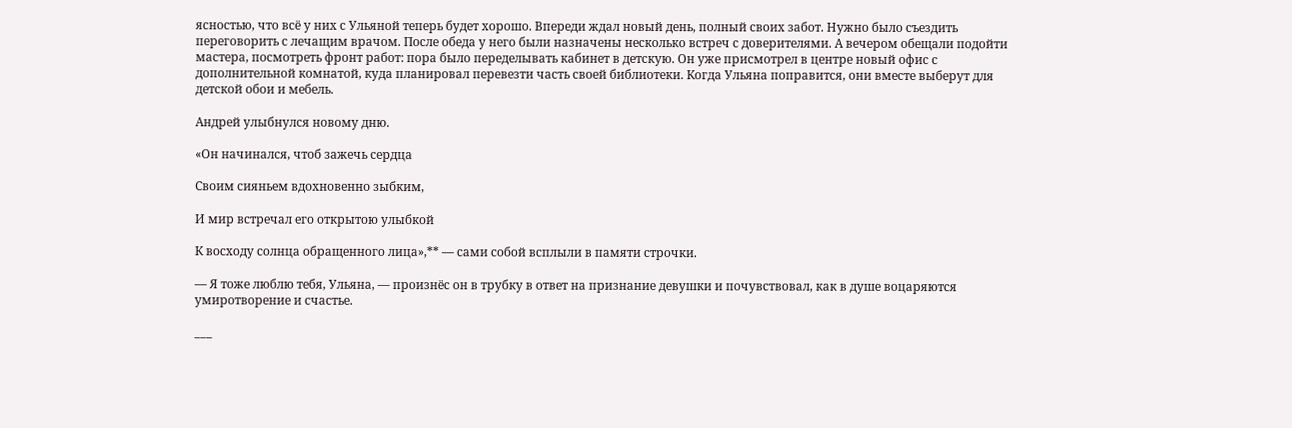ясностью, что всё у них с Ульяной теперь будет хорошо. Впереди ждал новый день, полный своих забот. Нужно было съездить переговорить с лечащим врачом. После обеда у него были назначены несколько встреч с доверителями. А вечером обещали подойти мастера, посмотреть фронт работ: пора было переделывать кабинет в детскую. Он уже присмотрел в центре новый офис с дополнительной комнатой, куда планировал перевезти часть своей библиотеки. Когда Ульяна поправится, они вместе выберут для детской обои и мебель.

Андрей улыбнулся новому дню.

«Он начинался, чтоб зажечь сердца

Своим сияньем вдохновенно зыбким,

И мир встречал его открытою улыбкой

К восходу солнца обращенного лица»,** — сами собой всплыли в памяти строчки.

— Я тоже люблю тебя, Ульяна, — произнёс он в трубку в ответ на признание девушки и почувствовал, как в душе воцаряются умиротворение и счастье.

___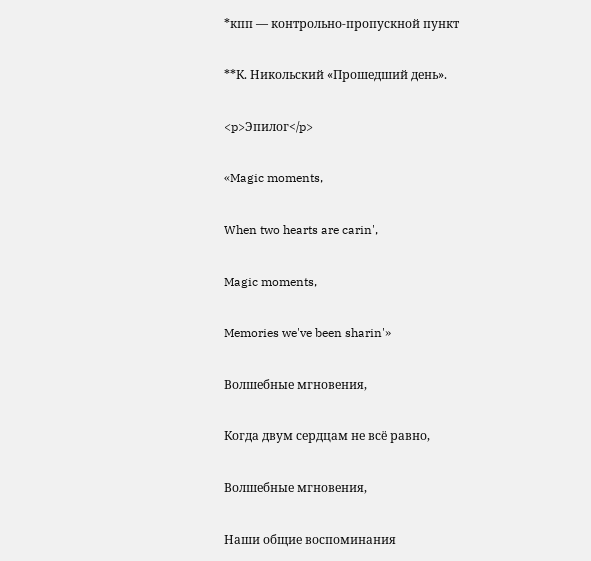*кпп — контрольно-пропускной пункт

**К. Никольский «Прошедший день».

<p>Эпилог</p>

«Magic moments,

When two hearts are carin',

Magic moments,

Memories we've been sharin'»

Волшебные мгновения,

Когда двум сердцам не всё равно,

Волшебные мгновения,

Наши общие воспоминания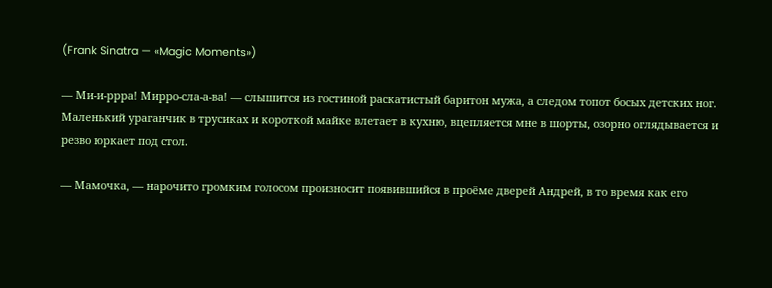(Frank Sinatra — «Magic Moments»)

— Ми-и-ррра! Мирро-сла-а-ва! — слышится из гостиной раскатистый баритон мужа, а следом топот босых детских ног. Маленький ураганчик в трусиках и короткой майке влетает в кухню, вцепляется мне в шорты, озорно оглядывается и резво юркает под стол.

— Мамочка, — нарочито громким голосом произносит появившийся в проёме дверей Андрей, в то время как его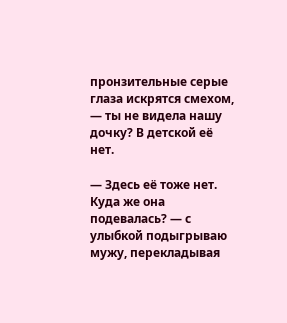пронзительные серые глаза искрятся смехом, — ты не видела нашу дочку? В детской её нет.

— Здесь её тоже нет. Куда же она подевалась? — с улыбкой подыгрываю мужу, перекладывая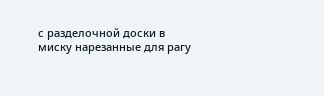с разделочной доски в миску нарезанные для рагу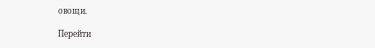овощи.

Перейти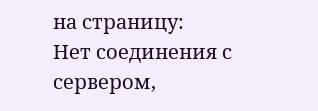на страницу:
Нет соединения с сервером,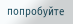попробуйте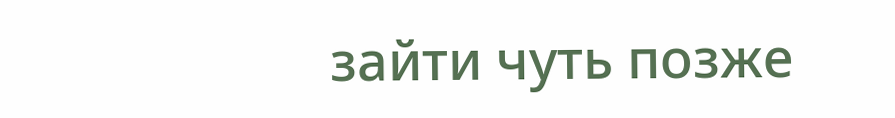зайти чуть позже